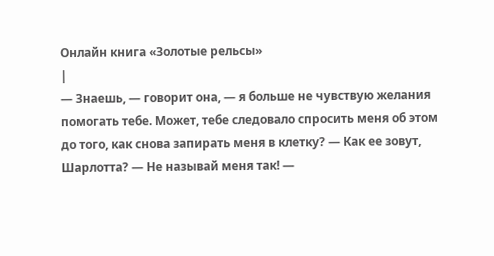Онлайн книга «Золотые рельсы»
|
— Знаешь, — говорит она, — я больше не чувствую желания помогать тебе. Может, тебе следовало спросить меня об этом до того, как снова запирать меня в клетку? — Как ее зовут, Шарлотта? — Не называй меня так! —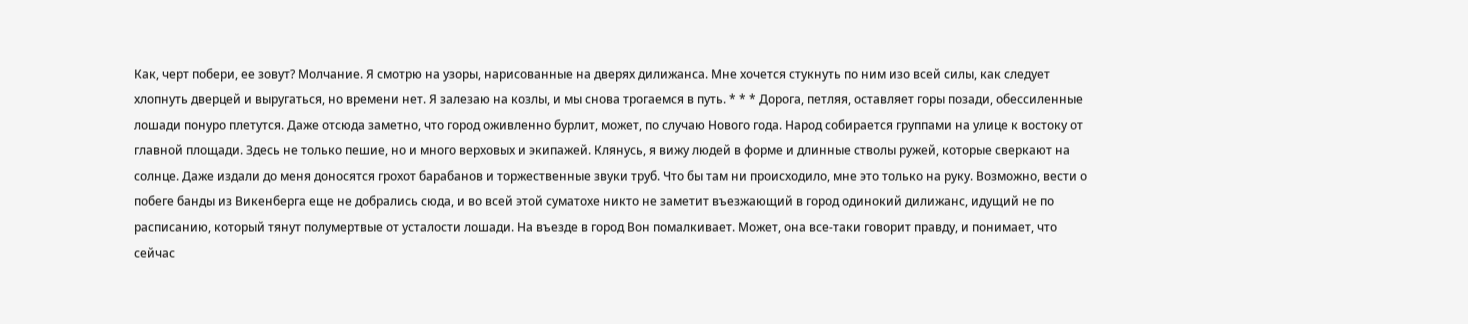Как, черт побери, ее зовут? Молчание. Я смотрю на узоры, нарисованные на дверях дилижанса. Мне хочется стукнуть по ним изо всей силы, как следует хлопнуть дверцей и выругаться, но времени нет. Я залезаю на козлы, и мы снова трогаемся в путь. * * * Дорога, петляя, оставляет горы позади, обессиленные лошади понуро плетутся. Даже отсюда заметно, что город оживленно бурлит, может, по случаю Нового года. Народ собирается группами на улице к востоку от главной площади. Здесь не только пешие, но и много верховых и экипажей. Клянусь, я вижу людей в форме и длинные стволы ружей, которые сверкают на солнце. Даже издали до меня доносятся грохот барабанов и торжественные звуки труб. Что бы там ни происходило, мне это только на руку. Возможно, вести о побеге банды из Викенберга еще не добрались сюда, и во всей этой суматохе никто не заметит въезжающий в город одинокий дилижанс, идущий не по расписанию, который тянут полумертвые от усталости лошади. На въезде в город Вон помалкивает. Может, она все-таки говорит правду, и понимает, что сейчас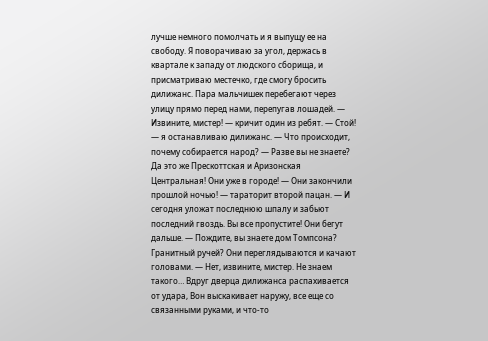лучше немного помолчать и я выпущу ее на свободу. Я поворачиваю за угол, держась в квартале к западу от людского сборища, и присматриваю местечко, где смогу бросить дилижанс. Пара мальчишек перебегают через улицу прямо перед нами, перепугав лошадей. — Извините, мистер! — кричит один из ребят. — Стой! — я останавливаю дилижанс. — Что происходит, почему собирается народ? — Разве вы не знаете? Да это же Прескоттская и Аризонская Центральная! Они уже в городе! — Они закончили прошлой ночью! — тараторит второй пацан. — И сегодня уложат последнюю шпалу и забьют последний гвоздь. Вы все пропустите! Они бегут дальше. — Пождите, вы знаете дом Томпсона? Гранитный ручей? Они переглядываются и качают головами. — Нет, извините, мистер. Не знаем такого… Вдруг дверца дилижанса распахивается от удара, Вон выскакивает наружу, все еще со связанными руками, и что-то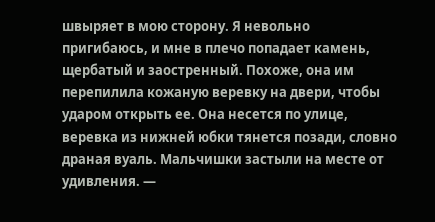швыряет в мою сторону. Я невольно пригибаюсь, и мне в плечо попадает камень, щербатый и заостренный. Похоже, она им перепилила кожаную веревку на двери, чтобы ударом открыть ее. Она несется по улице, веревка из нижней юбки тянется позади, словно драная вуаль. Мальчишки застыли на месте от удивления. —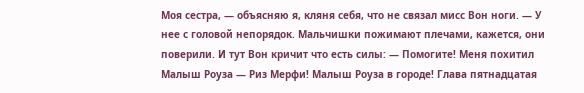Моя сестра, — объясняю я, кляня себя, что не связал мисс Вон ноги. — У нее с головой непорядок. Мальчишки пожимают плечами, кажется, они поверили. И тут Вон кричит что есть силы: — Помогите! Меня похитил Малыш Роуза — Риз Мерфи! Малыш Роуза в городе! Глава пятнадцатая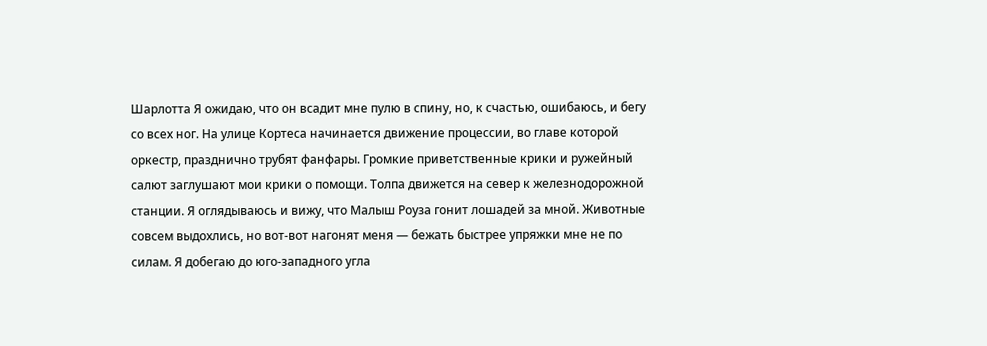Шарлотта Я ожидаю, что он всадит мне пулю в спину, но, к счастью, ошибаюсь, и бегу со всех ног. На улице Кортеса начинается движение процессии, во главе которой оркестр, празднично трубят фанфары. Громкие приветственные крики и ружейный салют заглушают мои крики о помощи. Толпа движется на север к железнодорожной станции. Я оглядываюсь и вижу, что Малыш Роуза гонит лошадей за мной. Животные совсем выдохлись, но вот-вот нагонят меня — бежать быстрее упряжки мне не по силам. Я добегаю до юго-западного угла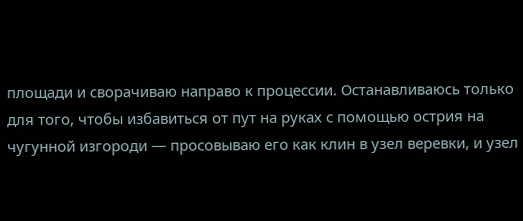площади и сворачиваю направо к процессии. Останавливаюсь только для того, чтобы избавиться от пут на руках с помощью острия на чугунной изгороди — просовываю его как клин в узел веревки, и узел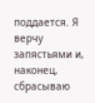поддается. Я верчу запястьями и, наконец, сбрасываю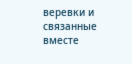веревки и связанные вместе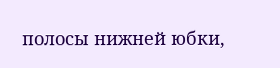полосы нижней юбки,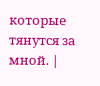которые тянутся за мной. |